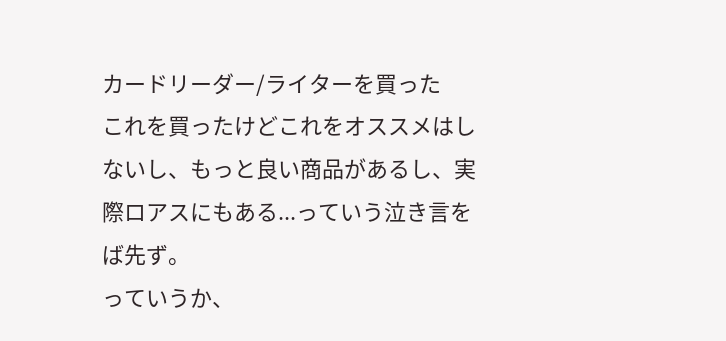カードリーダー/ライターを買った
これを買ったけどこれをオススメはしないし、もっと良い商品があるし、実際ロアスにもある...っていう泣き言をば先ず。
っていうか、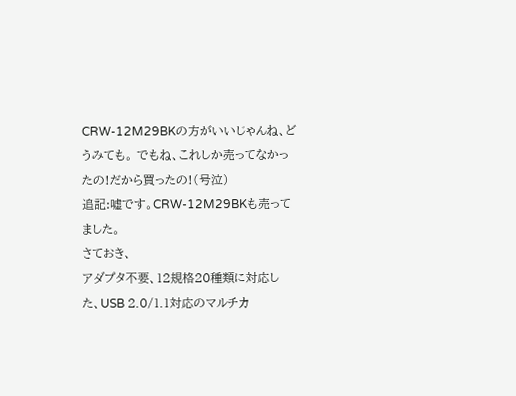CRW-12M29BKの方がいいじゃんね、どうみても。 でもね、これしか売ってなかったの!だから買ったの!(号泣)
追記:嘘です。CRW-12M29BKも売ってました。
さておき、
アダプタ不要、12規格20種類に対応した、USB 2.0/1.1対応のマルチカ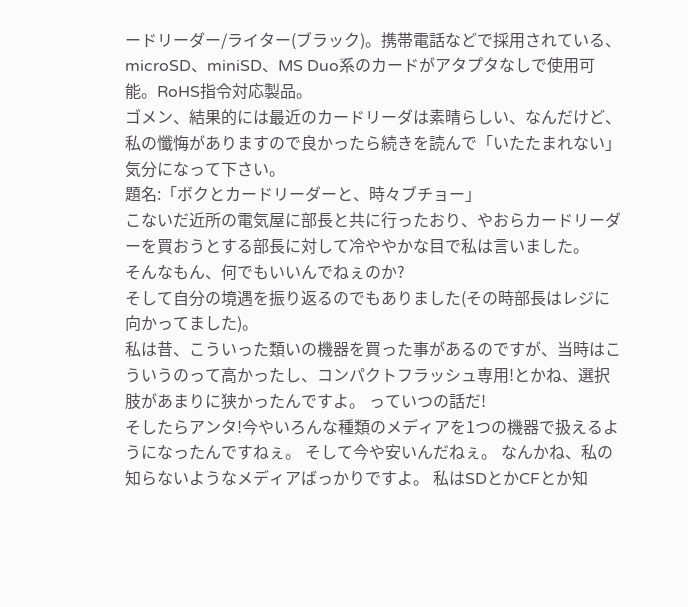ードリーダー/ライター(ブラック)。携帯電話などで採用されている、microSD、miniSD、MS Duo系のカードがアタプタなしで使用可能。RoHS指令対応製品。
ゴメン、結果的には最近のカードリーダは素晴らしい、なんだけど、私の懺悔がありますので良かったら続きを読んで「いたたまれない」気分になって下さい。
題名:「ボクとカードリーダーと、時々ブチョー」
こないだ近所の電気屋に部長と共に行ったおり、やおらカードリーダーを買おうとする部長に対して冷ややかな目で私は言いました。
そんなもん、何でもいいんでねぇのか?
そして自分の境遇を振り返るのでもありました(その時部長はレジに向かってました)。
私は昔、こういった類いの機器を買った事があるのですが、当時はこういうのって高かったし、コンパクトフラッシュ専用!とかね、選択肢があまりに狭かったんですよ。 っていつの話だ!
そしたらアンタ!今やいろんな種類のメディアを1つの機器で扱えるようになったんですねぇ。 そして今や安いんだねぇ。 なんかね、私の知らないようなメディアばっかりですよ。 私はSDとかCFとか知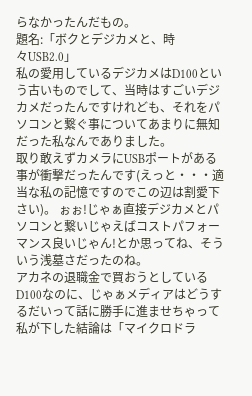らなかったんだもの。
題名:「ボクとデジカメと、時々USB2.0」
私の愛用しているデジカメはD100という古いものでして、当時はすごいデジカメだったんですけれども、それをパソコンと繋ぐ事についてあまりに無知だった私なんでありました。
取り敢えずカメラにUSBポートがある事が衝撃だったんです(えっと・・・適当な私の記憶ですのでこの辺は割愛下さい)。 ぉぉ!じゃぁ直接デジカメとパソコンと繋いじゃえばコストパフォーマンス良いじゃん!とか思ってね、そういう浅墓さだったのね。
アカネの退職金で買おうとしているD100なのに、じゃぁメディアはどうするだいって話に勝手に進ませちゃって私が下した結論は「マイクロドラ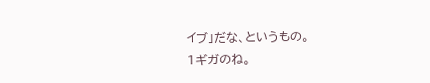イブ」だな、というもの。
1ギガのね。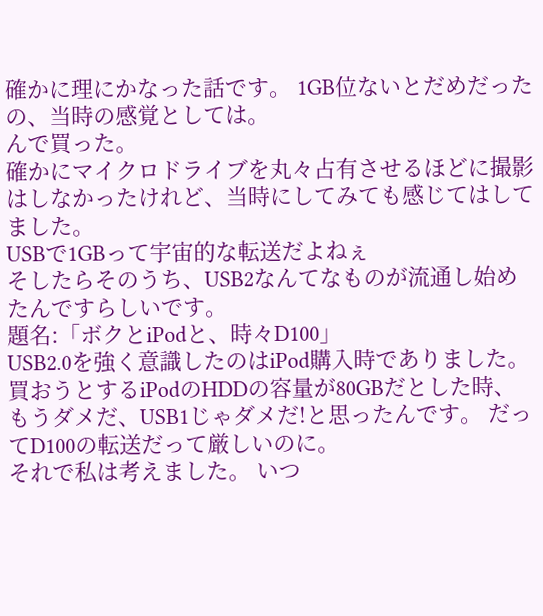確かに理にかなった話です。 1GB位ないとだめだったの、当時の感覚としては。
んで買った。
確かにマイクロドライブを丸々占有させるほどに撮影はしなかったけれど、当時にしてみても感じてはしてました。
USBで1GBって宇宙的な転送だよねぇ
そしたらそのうち、USB2なんてなものが流通し始めたんですらしいです。
題名:「ボクとiPodと、時々D100」
USB2.0を強く意識したのはiPod購入時でありました。
買おうとするiPodのHDDの容量が80GBだとした時、もうダメだ、USB1じゃダメだ!と思ったんです。 だってD100の転送だって厳しいのに。
それで私は考えました。 いつ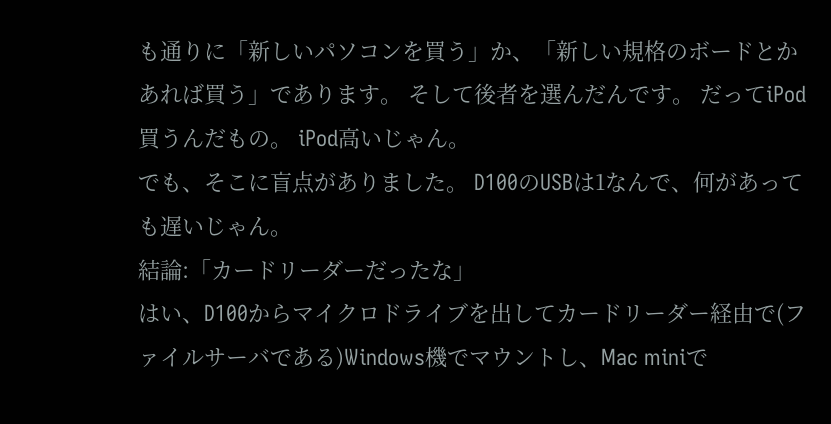も通りに「新しいパソコンを買う」か、「新しい規格のボードとかあれば買う」であります。 そして後者を選んだんです。 だってiPod買うんだもの。 iPod高いじゃん。
でも、そこに盲点がありました。 D100のUSBは1なんで、何があっても遅いじゃん。
結論:「カードリーダーだったな」
はい、D100からマイクロドライブを出してカードリーダー経由で(ファイルサーバである)Windows機でマウントし、Mac miniで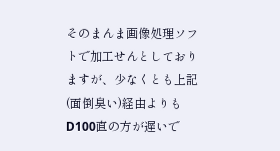そのまんま画像処理ソフトで加工せんとしておりますが、少なくとも上記(面倒臭い)経由よりもD100直の方が遅いで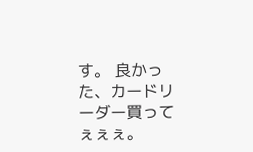す。 良かった、カードリーダー買ってぇぇぇ。